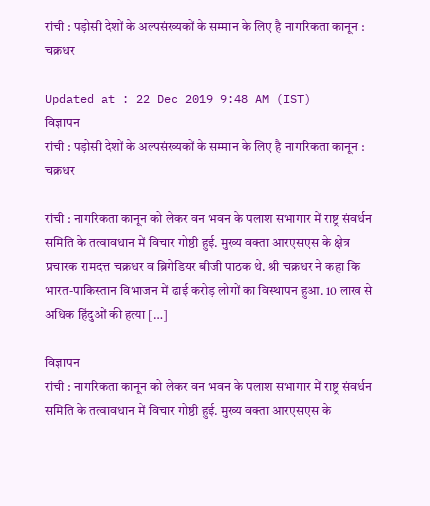रांची : पड़ोसी देशों के अल्पसंख्यकों के सम्मान के लिए है नागरिकता कानून : चक्रधर

Updated at : 22 Dec 2019 9:48 AM (IST)
विज्ञापन
रांची : पड़ोसी देशों के अल्पसंख्यकों के सम्मान के लिए है नागरिकता कानून : चक्रधर

रांची : नागरिकता कानून को लेकर वन भवन के पलाश सभागार में राष्ट्र संवर्धन समिति के तत्वावधान में विचार गोष्ठी हुई. मुख्य वक्ता आरएसएस के क्षेत्र प्रचारक रामदत्त चक्रधर व ब्रिगेडियर बीजी पाठक थे. श्री चक्रधर ने कहा कि भारत-पाकिस्तान विभाजन में ढाई करोड़ लोगों का विस्थापन हुआ. 10 लाख से अधिक हिंदुओं की हत्या […]

विज्ञापन
रांची : नागरिकता कानून को लेकर वन भवन के पलाश सभागार में राष्ट्र संवर्धन समिति के तत्वावधान में विचार गोष्ठी हुई. मुख्य वक्ता आरएसएस के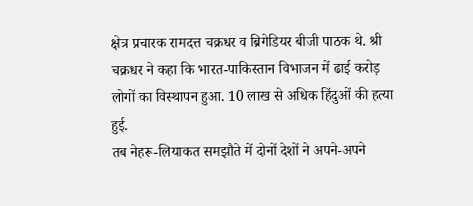क्षेत्र प्रचारक रामदत्त चक्रधर व ब्रिगेडियर बीजी पाठक थे. श्री चक्रधर ने कहा कि भारत-पाकिस्तान विभाजन में ढाई करोड़ लोगों का विस्थापन हुआ. 10 लाख से अधिक हिंदुओं की हत्या हुई.
तब नेहरू-लियाकत समझौते में दोनों देशों ने अपने-अपने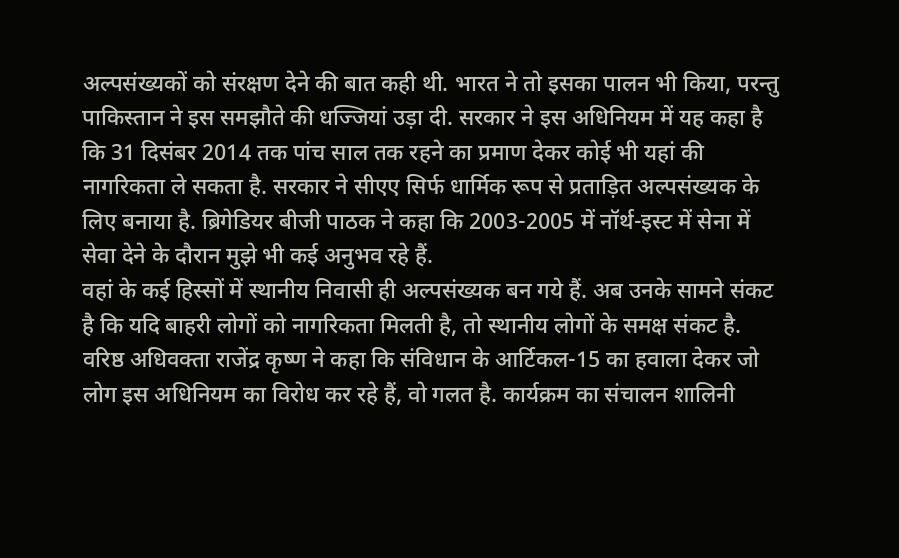अल्पसंख्यकों को संरक्षण देने की बात कही थी. भारत ने तो इसका पालन भी किया, परन्तु पाकिस्तान ने इस समझौते की धज्जियां उड़ा दी. सरकार ने इस अधिनियम में यह कहा है कि 31 दिसंबर 2014 तक पांच साल तक रहने का प्रमाण देकर कोई भी यहां की नागरिकता ले सकता है. सरकार ने सीएए सिर्फ धार्मिक रूप से प्रताड़ित अल्पसंख्यक के लिए बनाया है. ब्रिगेडियर बीजी पाठक ने कहा कि 2003-2005 में नॉर्थ-इस्ट में सेना में सेवा देने के दौरान मुझे भी कई अनुभव रहे हैं.
वहां के कई हिस्सों में स्थानीय निवासी ही अल्पसंख्यक बन गये हैं. अब उनके सामने संकट है कि यदि बाहरी लोगों को नागरिकता मिलती है, तो स्थानीय लोगों के समक्ष संकट है. वरिष्ठ अधिवक्ता राजेंद्र कृष्ण ने कहा कि संविधान के आर्टिकल-15 का हवाला देकर जो लोग इस अधिनियम का विरोध कर रहे हैं, वो गलत है. कार्यक्रम का संचालन शालिनी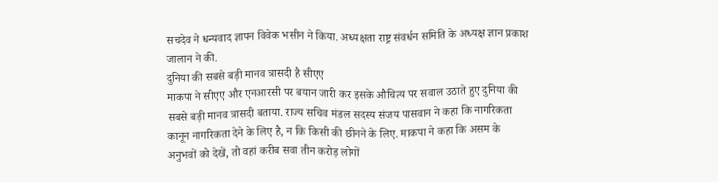सचदेव ने धन्यवाद ज्ञापन विवेक भसीन ने किया. अध्यक्षता राष्ट्र संवर्धन समिति के अध्यक्ष ज्ञान प्रकाश जालान ने की.
दुनिया की सबसे बड़ी मानव त्रासदी है सीएए
माकपा ने सीएए और एनआरसी पर बयान जारी कर इसके औचित्य पर सवाल उठाते हुए दुनिया की सबसे बड़ी मानव त्रासदी बताया. राज्य सचिव मंडल सदस्य संजय पासवान ने कहा कि नागरिकता कानून नागरिकता देने के लिए है, न कि किसी की छीनने के लिए. माकपा ने कहा कि असम के अनुभवों को देखें, तो वहां करीब सवा तीन करोड़ लोगों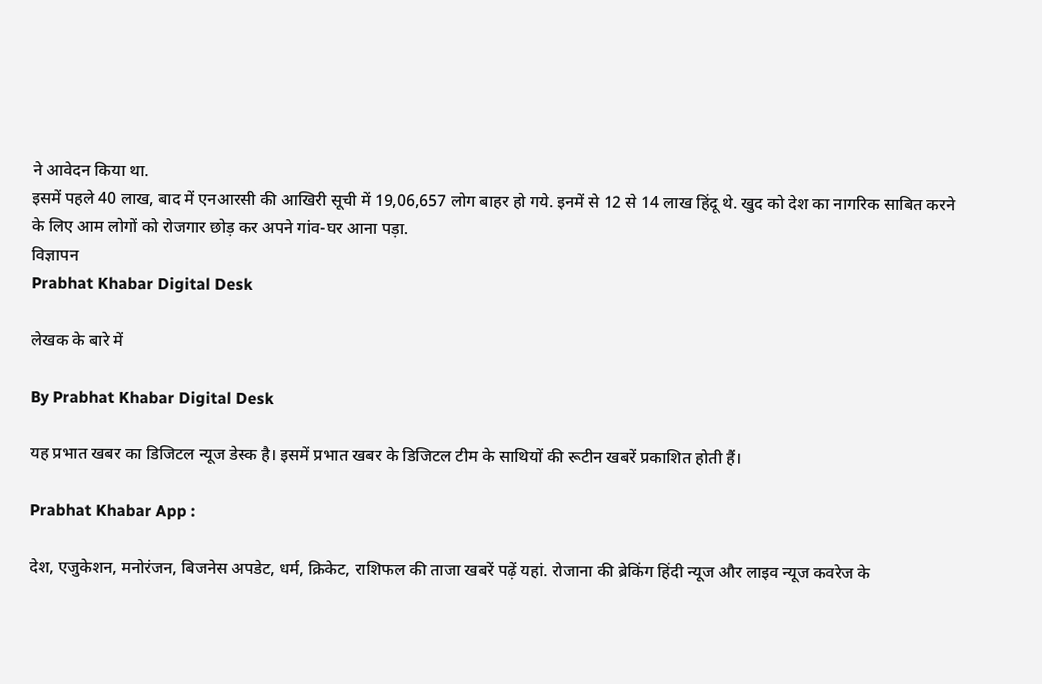ने आवेदन किया था.
इसमें पहले 40 लाख, बाद में एनआरसी की आखिरी सूची में 19,06,657 लोग बाहर हो गये. इनमें से 12 से 14 लाख हिंदू थे. खुद को देश का नागरिक साबित करने के लिए आम लोगों को रोजगार छोड़ कर अपने गांव-घर आना पड़ा.
विज्ञापन
Prabhat Khabar Digital Desk

लेखक के बारे में

By Prabhat Khabar Digital Desk

यह प्रभात खबर का डिजिटल न्यूज डेस्क है। इसमें प्रभात खबर के डिजिटल टीम के साथियों की रूटीन खबरें प्रकाशित होती हैं।

Prabhat Khabar App :

देश, एजुकेशन, मनोरंजन, बिजनेस अपडेट, धर्म, क्रिकेट, राशिफल की ताजा खबरें पढ़ें यहां. रोजाना की ब्रेकिंग हिंदी न्यूज और लाइव न्यूज कवरेज के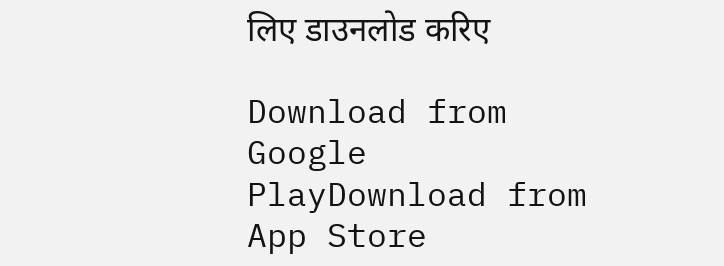लिए डाउनलोड करिए

Download from Google PlayDownload from App Store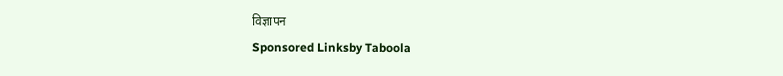विज्ञापन
Sponsored Linksby Taboola